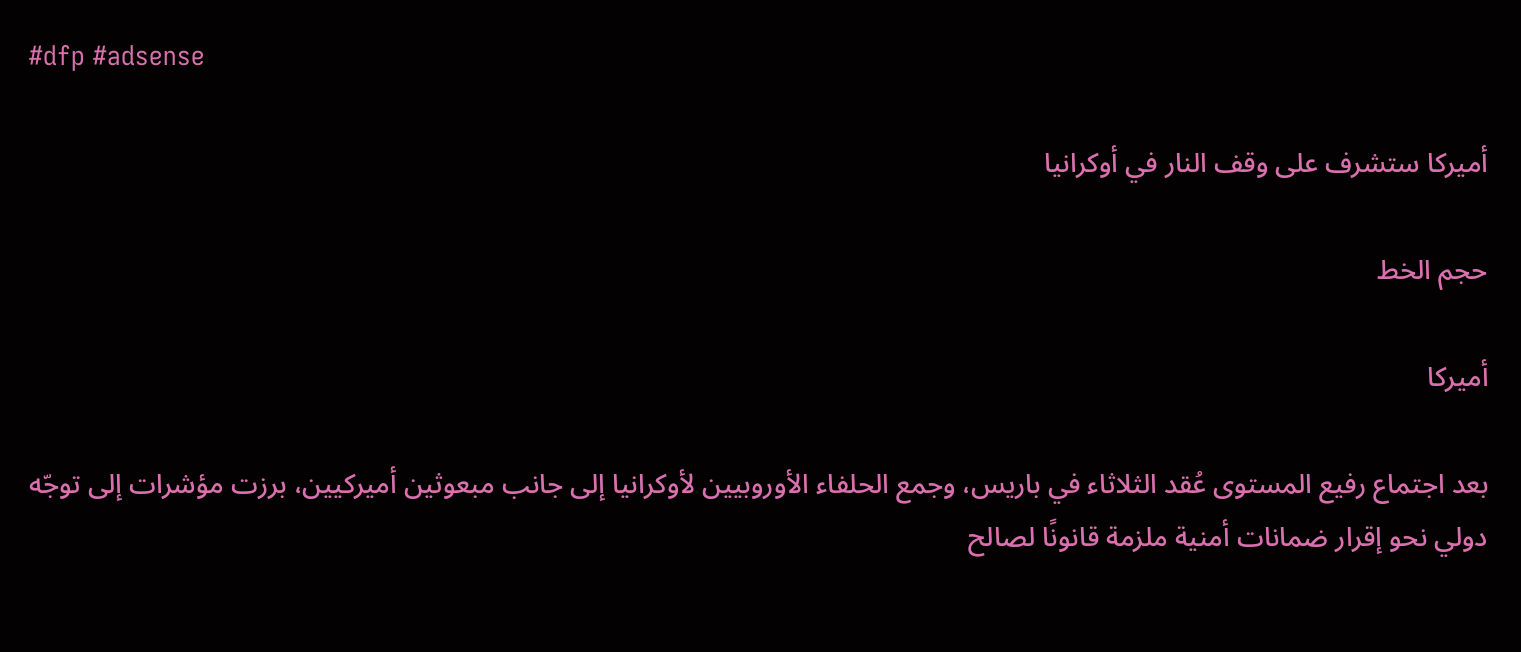#dfp #adsense

أميركا ستشرف على وقف النار في أوكرانيا

حجم الخط

أميركا

بعد اجتماع رفيع المستوى عُقد الثلاثاء في باريس، وجمع الحلفاء الأوروبيين لأوكرانيا إلى جانب مبعوثين أميركيين، برزت مؤشرات إلى توجّه دولي نحو إقرار ضمانات أمنية ملزمة قانونًا لصالح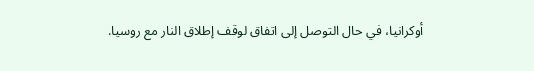أوكرانيا، في حال التوصل إلى اتفاق لوقف إطلاق النار مع روسيا.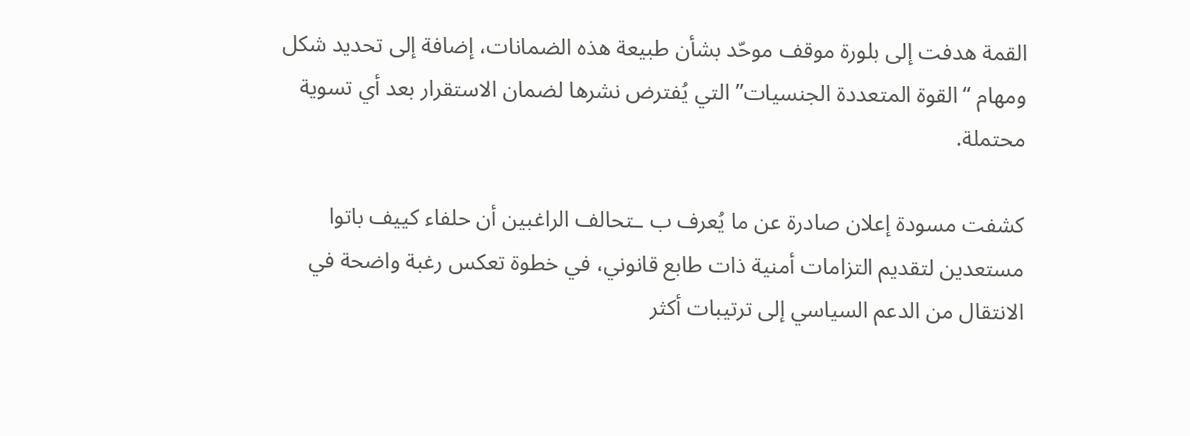القمة هدفت إلى بلورة موقف موحّد بشأن طبيعة هذه الضمانات، إضافة إلى تحديد شكل ومهام “القوة المتعددة الجنسيات” التي يُفترض نشرها لضمان الاستقرار بعد أي تسوية محتملة.

كشفت مسودة إعلان صادرة عن ما يُعرف ب ـتحالف الراغبين أن حلفاء كييف باتوا مستعدين لتقديم التزامات أمنية ذات طابع قانوني، في خطوة تعكس رغبة واضحة في الانتقال من الدعم السياسي إلى ترتيبات أكثر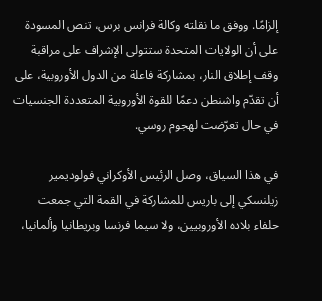إلزامًا. ووفق ما نقلته وكالة فرانس برس، تنص المسودة على أن الولايات المتحدة ستتولى الإشراف على مراقبة وقف إطلاق النار، بمشاركة فاعلة من الدول الأوروبية، على أن تقدّم واشنطن دعمًا للقوة الأوروبية المتعددة الجنسيات في حال تعرّضت لهجوم روسي.

في هذا السياق، وصل الرئيس الأوكراني فولوديمير زيلنسكي إلى باريس للمشاركة في القمة التي جمعت حلفاء بلاده الأوروبيين، ولا سيما فرنسا وبريطانيا وألمانيا،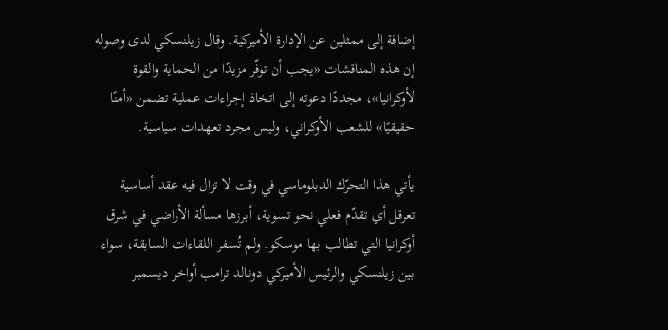إضافة إلى ممثلين عن الإدارة الأميركية. وقال زيلنسكي لدى وصوله إن هذه المناقشات «يجب أن توفّر مزيدًا من الحماية والقوة لأوكرانيا»، مجددًا دعوته إلى اتخاذ إجراءات عملية تضمن «أمنًا حقيقيًا» للشعب الأوكراني، وليس مجرد تعهدات سياسية.

يأتي هذا التحرّك الدبلوماسي في وقت لا تزال فيه عقد أساسية تعرقل أي تقدّم فعلي نحو تسوية، أبرزها مسألة الأراضي في شرق أوكرانيا التي تطالب بها موسكو. ولم تُسفر اللقاءات السابقة، سواء بين زيلنسكي والرئيس الأميركي دونالد ترامب أواخر ديسمبر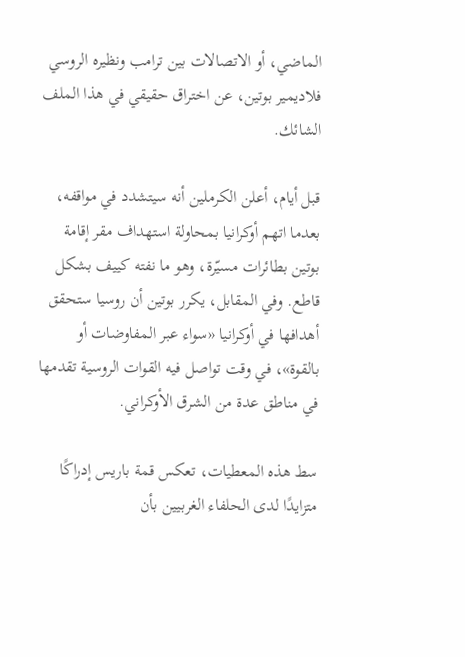الماضي، أو الاتصالات بين ترامب ونظيره الروسي فلاديمير بوتين، عن اختراق حقيقي في هذا الملف الشائك.

قبل أيام، أعلن الكرملين أنه سيتشدد في مواقفه، بعدما اتهم أوكرانيا بمحاولة استهداف مقر إقامة بوتين بطائرات مسيّرة، وهو ما نفته كييف بشكل قاطع. وفي المقابل، يكرر بوتين أن روسيا ستحقق أهدافها في أوكرانيا «سواء عبر المفاوضات أو بالقوة»، في وقت تواصل فيه القوات الروسية تقدمها في مناطق عدة من الشرق الأوكراني.

سط هذه المعطيات، تعكس قمة باريس إدراكًا متزايدًا لدى الحلفاء الغربيين بأن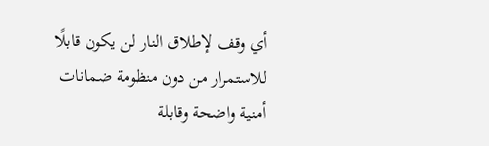أي وقف لإطلاق النار لن يكون قابلًا للاستمرار من دون منظومة ضمانات أمنية واضحة وقابلة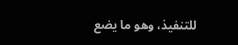للتنفيذ، وهو ما يضع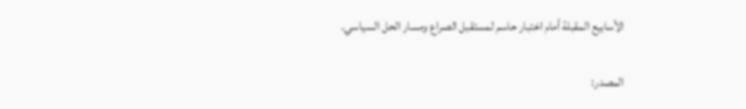الأسابيع المقبلة أمام اختبار حاسم لمستقبل الصراع ومسار الحل السياسي.

المصدر: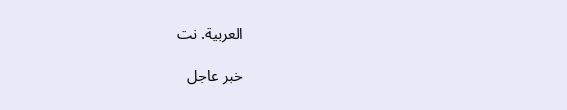العربية. نت

خبر عاجل